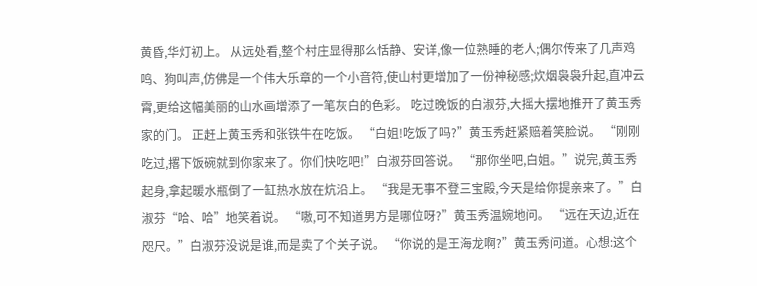黄昏,华灯初上。 从远处看,整个村庄显得那么恬静、安详,像一位熟睡的老人;偶尔传来了几声鸡鸣、狗叫声,仿佛是一个伟大乐章的一个小音符,使山村更增加了一份神秘感;炊烟袅袅升起,直冲云霄,更给这幅美丽的山水画增添了一笔灰白的色彩。 吃过晚饭的白淑芬,大摇大摆地推开了黄玉秀家的门。 正赶上黄玉秀和张铁牛在吃饭。 “白姐!吃饭了吗?”黄玉秀赶紧赔着笑脸说。 “刚刚吃过,撂下饭碗就到你家来了。你们快吃吧!”白淑芬回答说。 “那你坐吧,白姐。”说完,黄玉秀起身,拿起暖水瓶倒了一缸热水放在炕沿上。 “我是无事不登三宝殿,今天是给你提亲来了。”白淑芬“哈、哈”地笑着说。 “嗷,可不知道男方是哪位呀?”黄玉秀温婉地问。 “远在天边,近在咫尺。”白淑芬没说是谁,而是卖了个关子说。 “你说的是王海龙啊?”黄玉秀问道。心想:这个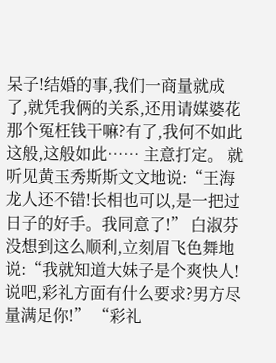呆子!结婚的事,我们一商量就成了,就凭我俩的关系,还用请媒婆花那个冤枉钱干嘛?有了,我何不如此这般,这般如此…… 主意打定。 就听见黄玉秀斯斯文文地说:“王海龙人还不错!长相也可以,是一把过日子的好手。我同意了!” 白淑芬没想到这么顺利,立刻眉飞色舞地说:“我就知道大妹子是个爽快人!说吧,彩礼方面有什么要求?男方尽量满足你!” “彩礼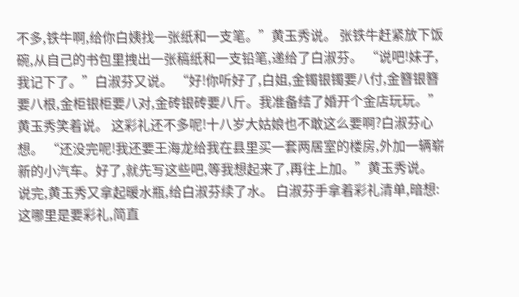不多,铁牛啊,给你白姨找一张纸和一支笔。”黄玉秀说。 张铁牛赶紧放下饭碗,从自己的书包里拽出一张稿纸和一支铅笔,递给了白淑芬。 “说吧!妹子,我记下了。”白淑芬又说。 “好!你听好了,白姐,金镯银镯要八付,金簪银簪要八根,金柜银柜要八对,金砖银砖要八斤。我准备结了婚开个金店玩玩。”黄玉秀笑着说。 这彩礼还不多呢!十八岁大姑娘也不敢这么要啊?白淑芬心想。 “还没完呢!我还要王海龙给我在县里买一套两居室的楼房,外加一辆崭新的小汽车。好了,就先写这些吧,等我想起来了,再往上加。”黄玉秀说。 说完,黄玉秀又拿起暖水瓶,给白淑芬续了水。 白淑芬手拿着彩礼清单,暗想:这哪里是要彩礼,简直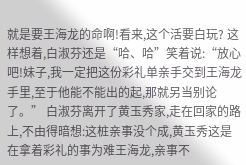就是要王海龙的命啊!看来,这个活要白玩? 这样想着,白淑芬还是“哈、哈”笑着说:“放心吧!妹子,我一定把这份彩礼单亲手交到王海龙手里,至于他能不能出的起,那就另当别论了。” 白淑芬离开了黄玉秀家,走在回家的路上,不由得暗想:这桩亲事没个成,黄玉秀这是在拿着彩礼的事为难王海龙,亲事不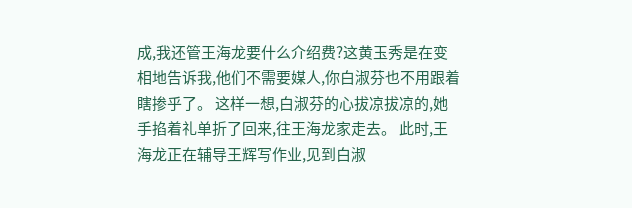成,我还管王海龙要什么介绍费?这黄玉秀是在变相地告诉我,他们不需要媒人,你白淑芬也不用跟着瞎掺乎了。 这样一想,白淑芬的心拔凉拔凉的,她手掐着礼单折了回来,往王海龙家走去。 此时,王海龙正在辅导王辉写作业,见到白淑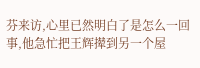芬来访,心里已然明白了是怎么一回事,他急忙把王辉撵到另一个屋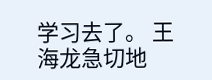学习去了。 王海龙急切地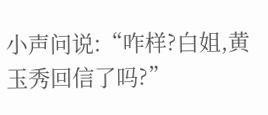小声问说:“咋样?白姐,黄玉秀回信了吗?”